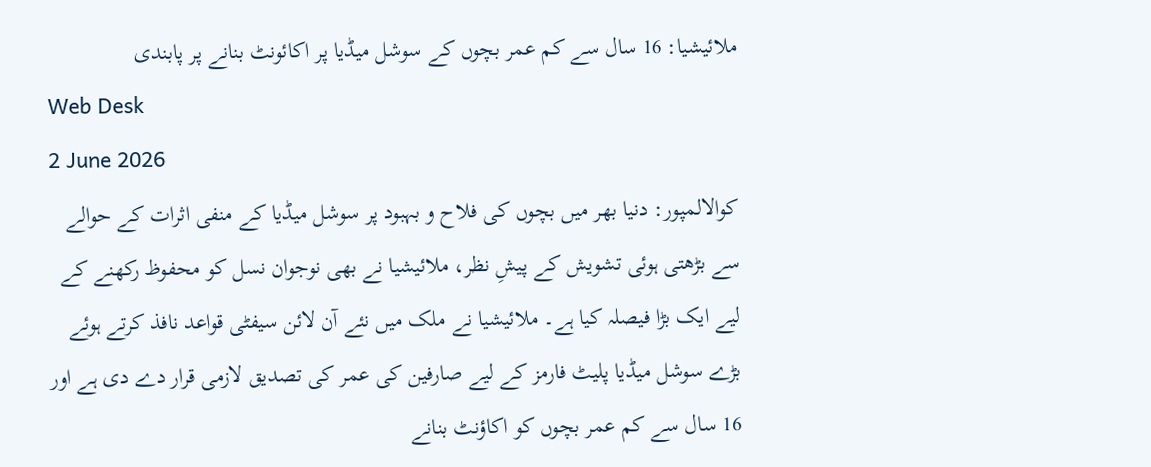ملائیشیا: 16 سال سے کم عمر بچوں کے سوشل میڈیا پر اکائونٹ بنانے پر پابندی
Web Desk
2 June 2026
کوالالمپور: دنیا بھر میں بچوں کی فلاح و بہبود پر سوشل میڈیا کے منفی اثرات کے حوالے سے بڑھتی ہوئی تشویش کے پیشِ نظر، ملائیشیا نے بھی نوجوان نسل کو محفوظ رکھنے کے لیے ایک بڑا فیصلہ کیا ہے۔ ملائیشیا نے ملک میں نئے آن لائن سیفٹی قواعد نافذ کرتے ہوئے بڑے سوشل میڈیا پلیٹ فارمز کے لیے صارفین کی عمر کی تصدیق لازمی قرار دے دی ہے اور 16 سال سے کم عمر بچوں کو اکاؤنٹ بنانے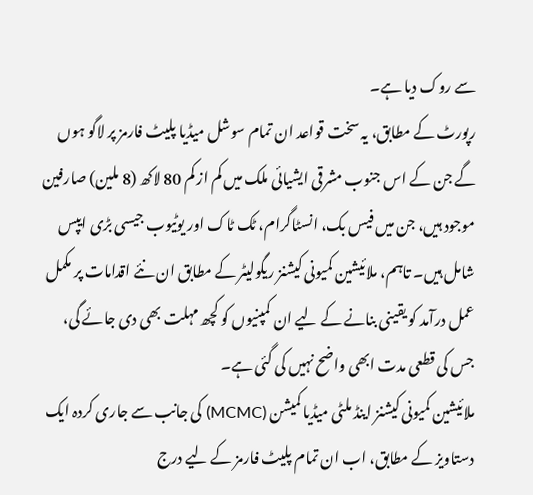سے روک دیا ہے۔
رپورٹ کے مطابق، یہ سخت قواعد ان تمام سوشل میڈیا پلیٹ فارمز پر لاگو ہوں گے جن کے اس جنوب مشرقی ایشیائی ملک میں کم از کم 80 لاکھ (8 ملین) صارفین موجود ہیں، جن میں فیس بک، انسٹاگرام، ٹک ٹاک اور یوٹیوب جیسی بڑی ایپس شامل ہیں۔ تاہم، ملائیشین کمیونی کیشنز ریگولیٹر کے مطابق ان نئے اقدامات پر مکمل عمل درآمد کو یقینی بنانے کے لیے ان کمپنیوں کو کچھ مہلت بھی دی جائے گی، جس کی قطعی مدت ابھی واضح نہیں کی گئی ہے۔
ملائیشین کمیونی کیشنز اینڈ ملٹی میڈیا کمیشن (MCMC) کی جانب سے جاری کردہ ایک دستاویز کے مطابق، اب ان تمام پلیٹ فارمز کے لیے درج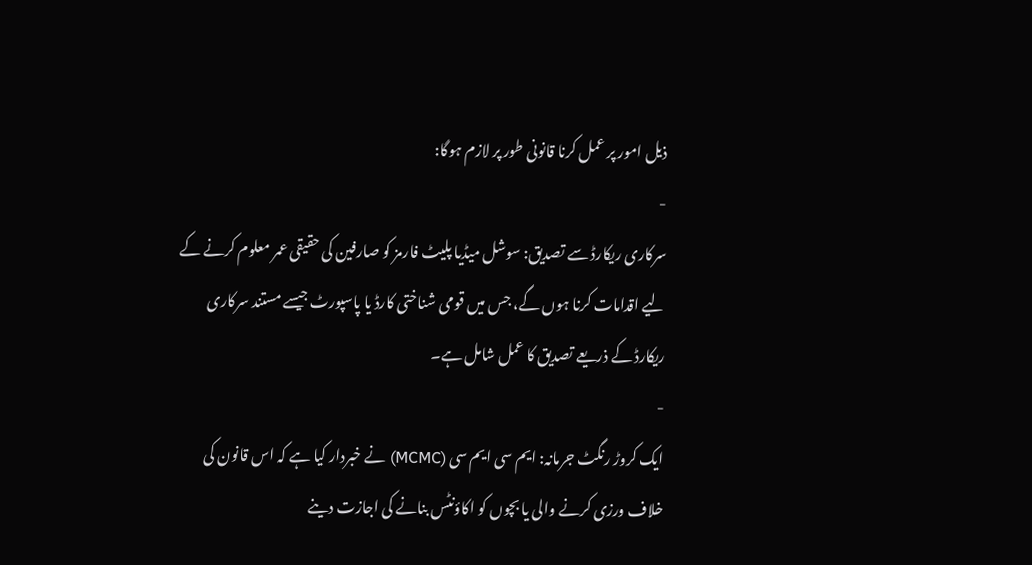ذیل امور پر عمل کرنا قانونی طور پر لازم ہوگا:
-
سرکاری ریکارڈ سے تصدیق: سوشل میڈیا پلیٹ فارمز کو صارفین کی حقیقی عمر معلوم کرنے کے لیے اقدامات کرنا ہوں گے، جس میں قومی شناختی کارڈ یا پاسپورٹ جیسے مستند سرکاری ریکارڈ کے ذریعے تصدیق کا عمل شامل ہے۔
-
ایک کروڑ رنگٹ جرمانہ: ایم سی ایم سی (MCMC) نے خبردار کیا ہے کہ اس قانون کی خلاف ورزی کرنے والی یا بچوں کو اکاؤنٹس بنانے کی اجازت دینے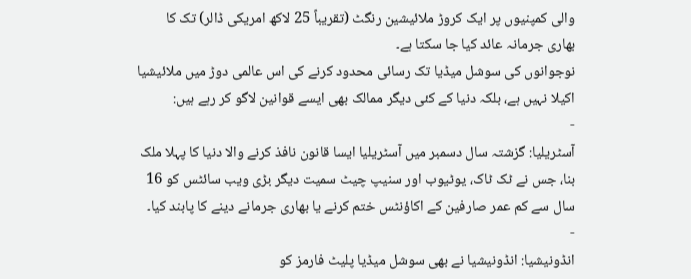والی کمپنیوں پر ایک کروڑ ملائیشین رنگٹ (تقریباً 25 لاکھ امریکی ڈالر) تک کا بھاری جرمانہ عائد کیا جا سکتا ہے۔
نوجوانوں کی سوشل میڈیا تک رسائی محدود کرنے کی اس عالمی دوڑ میں ملائیشیا اکیلا نہیں ہے، بلکہ دنیا کے کئی دیگر ممالک بھی ایسے قوانین لاگو کر رہے ہیں:
-
آسٹریلیا: گزشتہ سال دسمبر میں آسٹریلیا ایسا قانون نافذ کرنے والا دنیا کا پہلا ملک بنا، جس نے ٹک ٹاک، یوٹیوب اور سنیپ چیٹ سمیت دیگر بڑی ویب سائٹس کو 16 سال سے کم عمر صارفین کے اکاؤنٹس ختم کرنے یا بھاری جرمانے دینے کا پابند کیا۔
-
انڈونیشیا: انڈونیشیا نے بھی سوشل میڈیا پلیٹ فارمز کو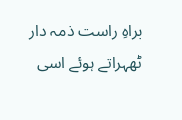براہِ راست ذمہ دار ٹھہراتے ہوئے اسی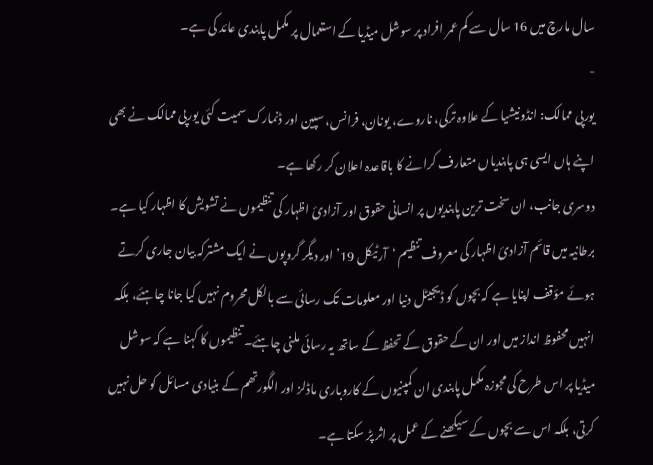سال مارچ میں 16 سال سے کم عمر افراد پر سوشل میڈیا کے استعمال پر مکمل پابندی عائد کی ہے۔
-
یورپی ممالک: انڈونیشیا کے علاوہ ترکی، ناروے، یونان، فرانس، سپین اور ڈنمارک سمیت کئی یورپی ممالک نے بھی اپنے ہاں ایسی ہی پابندیاں متعارف کرانے کا باقاعدہ اعلان کر رکھا ہے۔
دوسری جانب، ان سخت ترین پابندیوں پر انسانی حقوق اور آزادیٔ اظہار کی تنظیموں نے تشویش کا اظہار کیا ہے۔ برطانیہ میں قائم آزادیٔ اظہار کی معروف تنظیم ‘آرٹیکل 19’ اور دیگر گروپوں نے ایک مشترکہ بیان جاری کرتے ہوئے مؤقف اپنایا ہے کہ بچوں کو ڈیجیٹل دنیا اور معلومات تک رسائی سے بالکل محروم نہیں کیا جانا چاہئے، بلکہ انہیں محفوظ انداز میں اور ان کے حقوق کے تحفظ کے ساتھ یہ رسائی ملنی چاہئے۔ تنظیموں کا کہنا ہے کہ سوشل میڈیا پر اس طرح کی مجوزہ مکمل پابندی ان کمپنیوں کے کاروباری ماڈلز اور الگورتھم کے بنیادی مسائل کو حل نہیں کرتی، بلکہ اس سے بچوں کے سیکھنے کے عمل پر اثر پڑ سکتا ہے۔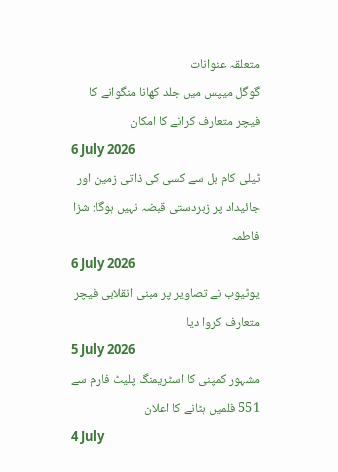متعلقہ عنوانات
گوگل میپس میں جلد کھانا منگوانے کا فیچر متعارف کرانے کا امکان
6 July 2026
ٹیلی کام بل سے کسی کی ذاتی زمین اور جائیداد پر زبردستی قبضہ نہیں ہوگا: شزا فاطمہ
6 July 2026
یوٹیوب نے تصاویر پر مبنی انقلابی فیچر متعارف کروا دیا
5 July 2026
مشہور کمپنی کا اسٹریمنگ پلیٹ فارم سے 551 فلمیں ہٹانے کا اعلان
4 July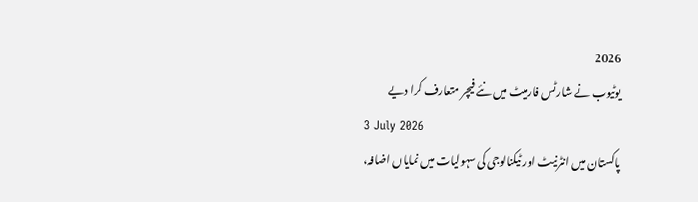2026
یوٹیوب نے شارٹس فارمیٹ میں نئے فیچر متعارف کرا دیے
3 July 2026
پاکستان میں انٹرنیٹ اور ٹیکنالوجی کی سہولیات میں نمایاں اضافہ،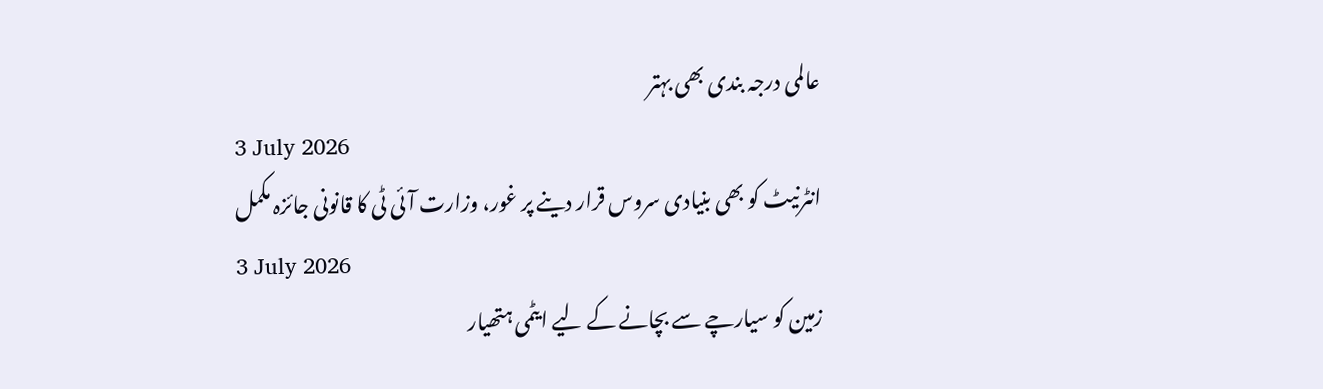عالمی درجہ بندی بھی بہتر
3 July 2026
انٹرنیٹ کو بھی بنیادی سروس قرار دینے پر غور، وزارت آئی ٹی کا قانونی جائزہ مکمل
3 July 2026
زمین کو سیارچے سے بچانے کے لیے ایٹمی ہتھیار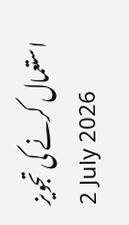استعمال کرنے کی تجویز
2 July 2026